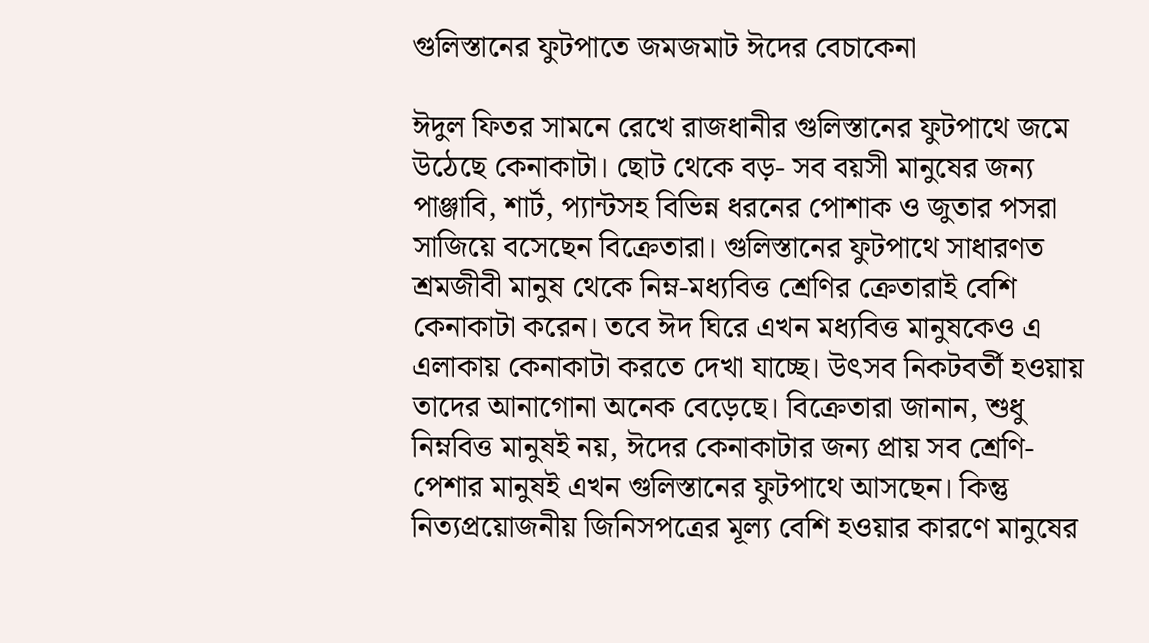গুলিস্তানের ফুটপাতে জমজমাট ঈদের বেচাকেনা

ঈদুল ফিতর সামনে রেখে রাজধানীর গুলিস্তানের ফুটপাথে জমে উঠেছে কেনাকাটা। ছোট থেকে বড়- সব বয়সী মানুষের জন্য পাঞ্জাবি, শার্ট, প্যান্টসহ বিভিন্ন ধরনের পোশাক ও জুতার পসরা সাজিয়ে বসেছেন বিক্রেতারা। গুলিস্তানের ফুটপাথে সাধারণত শ্রমজীবী মানুষ থেকে নিম্ন-মধ্যবিত্ত শ্রেণির ক্রেতারাই বেশি কেনাকাটা করেন। তবে ঈদ ঘিরে এখন মধ্যবিত্ত মানুষকেও এ এলাকায় কেনাকাটা করতে দেখা যাচ্ছে। উৎসব নিকটবর্তী হওয়ায় তাদের আনাগোনা অনেক বেড়েছে। বিক্রেতারা জানান, শুধু নিম্নবিত্ত মানুষই নয়, ঈদের কেনাকাটার জন্য প্রায় সব শ্রেণি-পেশার মানুষই এখন গুলিস্তানের ফুটপাথে আসছেন। কিন্তু নিত্যপ্রয়োজনীয় জিনিসপত্রের মূল্য বেশি হওয়ার কারণে মানুষের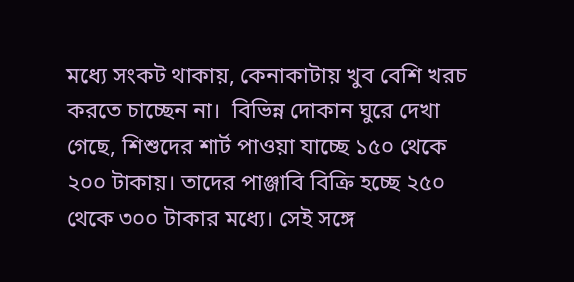মধ্যে সংকট থাকায়, কেনাকাটায় খুব বেশি খরচ করতে চাচ্ছেন না।  বিভিন্ন দোকান ঘুরে দেখা গেছে, শিশুদের শার্ট পাওয়া যাচ্ছে ১৫০ থেকে ২০০ টাকায়। তাদের পাঞ্জাবি বিক্রি হচ্ছে ২৫০ থেকে ৩০০ টাকার মধ্যে। সেই সঙ্গে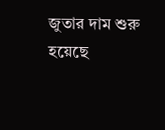জুতার দাম শুরু হয়েছে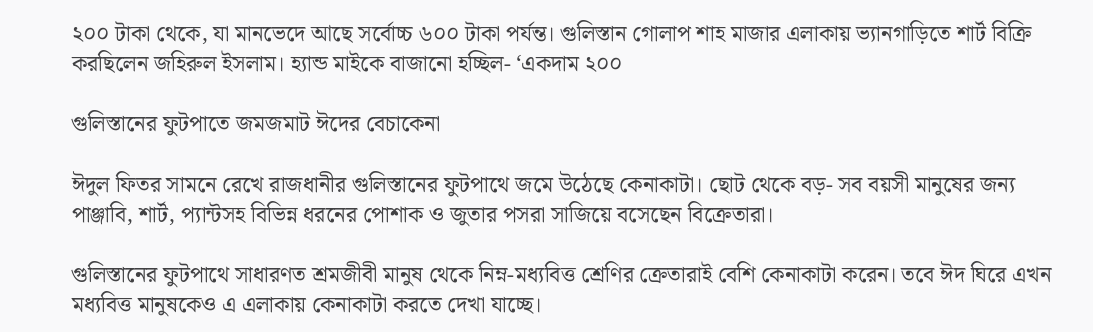২০০ টাকা থেকে, যা মানভেদে আছে সর্বোচ্চ ৬০০ টাকা পর্যন্ত। গুলিস্তান গোলাপ শাহ মাজার এলাকায় ভ্যানগাড়িতে শার্ট বিক্রি করছিলেন জহিরুল ইসলাম। হ্যান্ড মাইকে বাজানো হচ্ছিল- ‘একদাম ২০০

গুলিস্তানের ফুটপাতে জমজমাট ঈদের বেচাকেনা

ঈদুল ফিতর সামনে রেখে রাজধানীর গুলিস্তানের ফুটপাথে জমে উঠেছে কেনাকাটা। ছোট থেকে বড়- সব বয়সী মানুষের জন্য পাঞ্জাবি, শার্ট, প্যান্টসহ বিভিন্ন ধরনের পোশাক ও জুতার পসরা সাজিয়ে বসেছেন বিক্রেতারা।

গুলিস্তানের ফুটপাথে সাধারণত শ্রমজীবী মানুষ থেকে নিম্ন-মধ্যবিত্ত শ্রেণির ক্রেতারাই বেশি কেনাকাটা করেন। তবে ঈদ ঘিরে এখন মধ্যবিত্ত মানুষকেও এ এলাকায় কেনাকাটা করতে দেখা যাচ্ছে।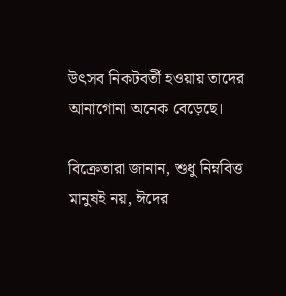উৎসব নিকটবর্তী হওয়ায় তাদের আনাগোনা অনেক বেড়েছে।

বিক্রেতারা জানান, শুধু নিম্নবিত্ত মানুষই নয়, ঈদের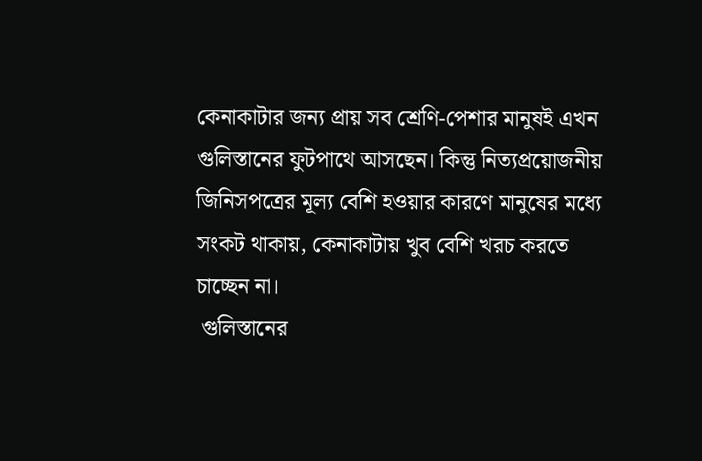কেনাকাটার জন্য প্রায় সব শ্রেণি-পেশার মানুষই এখন গুলিস্তানের ফুটপাথে আসছেন। কিন্তু নিত্যপ্রয়োজনীয় জিনিসপত্রের মূল্য বেশি হওয়ার কারণে মানুষের মধ্যে সংকট থাকায়, কেনাকাটায় খুব বেশি খরচ করতে চাচ্ছেন না।
 গুলিস্তানের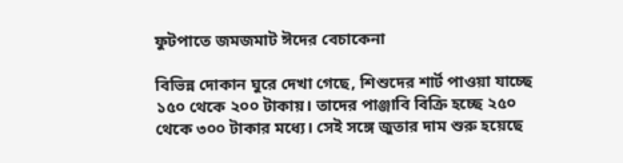ফুটপাতে জমজমাট ঈদের বেচাকেনা

বিভিন্ন দোকান ঘুরে দেখা গেছে, শিশুদের শার্ট পাওয়া যাচ্ছে ১৫০ থেকে ২০০ টাকায়। তাদের পাঞ্জাবি বিক্রি হচ্ছে ২৫০ থেকে ৩০০ টাকার মধ্যে। সেই সঙ্গে জুতার দাম শুরু হয়েছে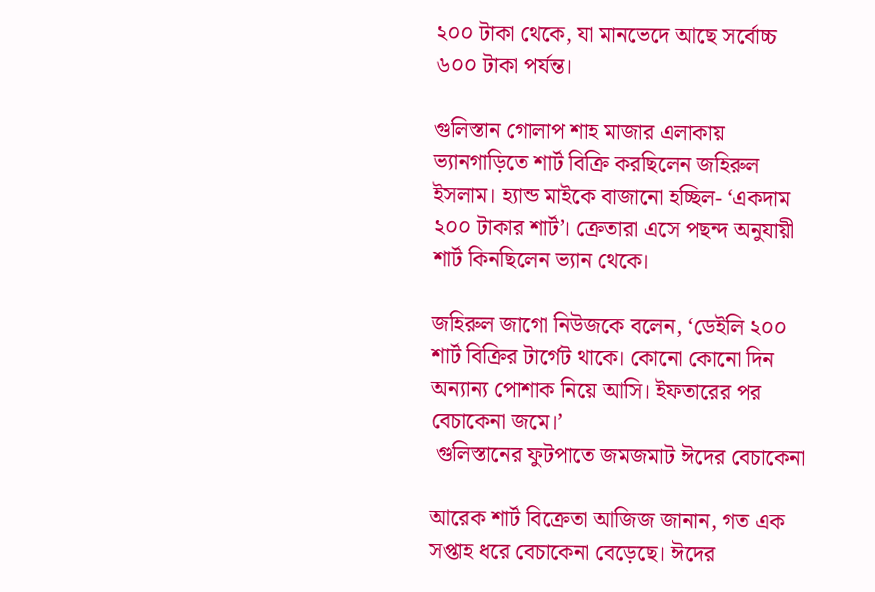২০০ টাকা থেকে, যা মানভেদে আছে সর্বোচ্চ ৬০০ টাকা পর্যন্ত।

গুলিস্তান গোলাপ শাহ মাজার এলাকায় ভ্যানগাড়িতে শার্ট বিক্রি করছিলেন জহিরুল ইসলাম। হ্যান্ড মাইকে বাজানো হচ্ছিল- ‘একদাম ২০০ টাকার শার্ট’। ক্রেতারা এসে পছন্দ অনুযায়ী শার্ট কিনছিলেন ভ্যান থেকে।

জহিরুল জাগো নিউজকে বলেন, ‘ডেইলি ২০০ শার্ট বিক্রির টার্গেট থাকে। কোনো কোনো দিন অন্যান্য পোশাক নিয়ে আসি। ইফতারের পর বেচাকেনা জমে।’
 গুলিস্তানের ফুটপাতে জমজমাট ঈদের বেচাকেনা

আরেক শার্ট বিক্রেতা আজিজ জানান, গত এক সপ্তাহ ধরে বেচাকেনা বেড়েছে। ঈদের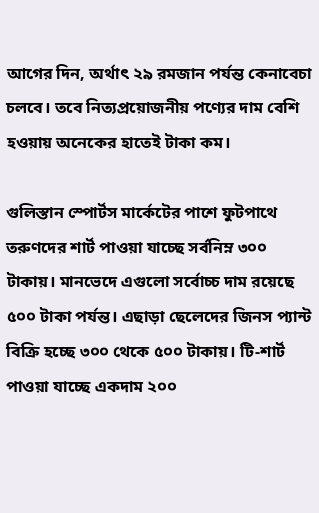আগের দিন, অর্থাৎ ২৯ রমজান পর্যন্ত কেনাবেচা চলবে। তবে নিত্যপ্রয়োজনীয় পণ্যের দাম বেশি হওয়ায় অনেকের হাতেই টাকা কম।

গুলিস্তান স্পোর্টস মার্কেটের পাশে ফুটপাথে তরুণদের শার্ট পাওয়া যাচ্ছে সর্বনিম্ন ৩০০ টাকায়। মানভেদে এগুলো সর্বোচ্চ দাম রয়েছে ৫০০ টাকা পর্যন্ত। এছাড়া ছেলেদের জিনস প্যান্ট বিক্রি হচ্ছে ৩০০ থেকে ৫০০ টাকায়। টি-শার্ট পাওয়া যাচ্ছে একদাম ২০০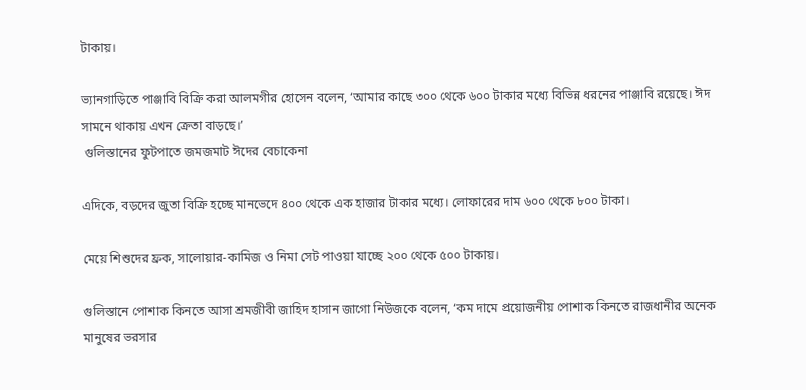টাকায়।

ভ্যানগাড়িতে পাঞ্জাবি বিক্রি করা আলমগীর হোসেন বলেন, ‘আমার কাছে ৩০০ থেকে ৬০০ টাকার মধ্যে বিভিন্ন ধরনের পাঞ্জাবি রয়েছে। ঈদ সামনে থাকায় এখন ক্রেতা বাড়ছে।’
 গুলিস্তানের ফুটপাতে জমজমাট ঈদের বেচাকেনা

এদিকে, বড়দের জুতা বিক্রি হচ্ছে মানভেদে ৪০০ থেকে এক হাজার টাকার মধ্যে। লোফারের দাম ৬০০ থেকে ৮০০ টাকা।

মেয়ে শিশুদের ফ্রক, সালোয়ার-কামিজ ও নিমা সেট পাওয়া যাচ্ছে ২০০ থেকে ৫০০ টাকায়।

গুলিস্তানে পোশাক কিনতে আসা শ্রমজীবী জাহিদ হাসান জাগো নিউজকে বলেন, ‘কম দামে প্রয়োজনীয় পোশাক কিনতে রাজধানীর অনেক মানুষের ভরসার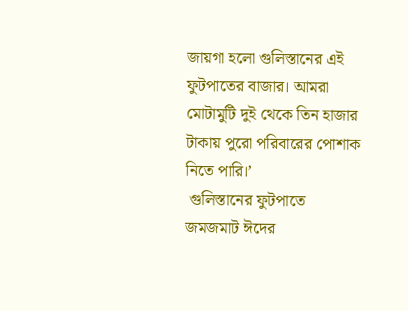জায়গা হলো গুলিস্তানের এই ফুটপাতের বাজার। আমরা মোটামুটি দুই থেকে তিন হাজার টাকায় পুরো পরিবারের পোশাক নিতে পারি।’
 গুলিস্তানের ফুটপাতে জমজমাট ঈদের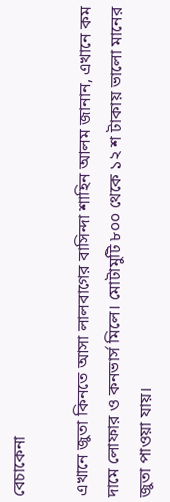বেচাকেনা

এখানে জুতা কিনতে আসা লালবাগের বাসিন্দা শাহিন আলম জানান, এখানে কম দামে লোফার ও কনভার্স মিলে। মোটামুটি ৮০০ থেকে ১২ শ টাকায় ভালো মানের জুতা পাওয়া যায়।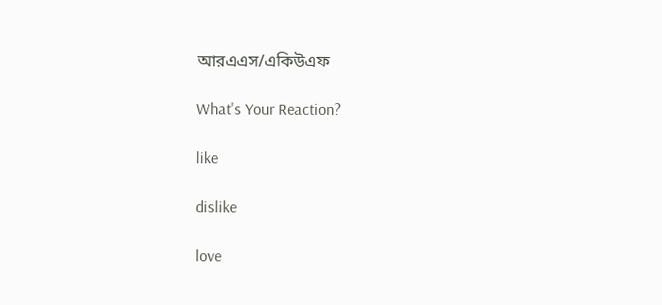আরএএস/একিউএফ

What's Your Reaction?

like

dislike

love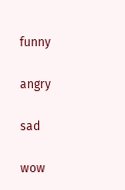funny

angry

sad

wow